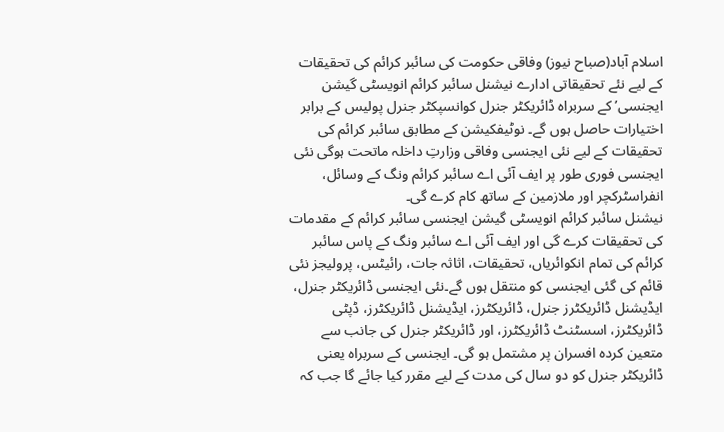اسلام آباد(صباح نیوز) وفاقی حکومت کی سائبر کرائم کی تحقیقات کے لیے نئے تحقیقاتی ادارے نیشنل سائبر کرائم انویسٹی گیشن ایجنسی’ کے سربراہ ڈائریکٹر جنرل کوانسپکٹر جنرل پولیس کے برابر اختیارات حاصل ہوں گے۔ نوٹیفکیشن کے مطابق سائبر کرائم کی تحقیقات کے لیے نئی ایجنسی وفاقی وزارتِ داخلہ ماتحت ہوگی نئی ایجنسی فوری طور پر ایف آئی اے سائبر کرائم ونگ کے وسائل، انفراسٹرکچر اور ملازمین کے ساتھ کام کرے گی۔
نیشنل سائبر کرائم انویسٹی گیشن ایجنسی سائبر کرائم کے مقدمات کی تحقیقات کرے گی اور ایف آئی اے سائبر ونگ کے پاس سائبر کرائم کی تمام انکوائریاں، تحقیقات، اثاثہ جات، رائیٹس، پرولیجز نئی قائم کی گئی ایجنسی کو منتقل ہوں گے۔نئی ایجنسی ڈائریکٹر جنرل، ایڈیشنل ڈائریکٹرز جنرل، ڈائریکٹرز، ایڈیشنل ڈائریکٹرز، ڈپٹی ڈائریکٹرز، اسسٹنٹ ڈائریکٹرز، اور ڈائریکٹر جنرل کی جانب سے متعین کردہ افسران پر مشتمل ہو گی۔ ایجنسی کے سربراہ یعنی ڈائریکٹر جنرل کو دو سال کی مدت کے لیے مقرر کیا جائے گا جب کہ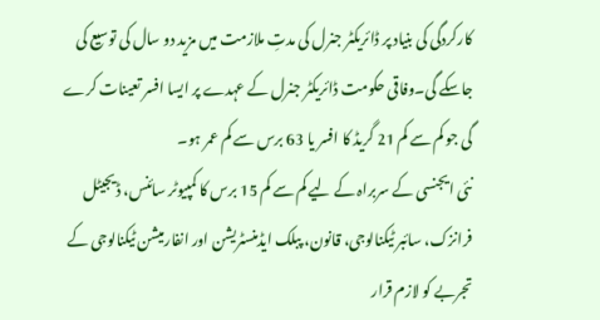کارکردگی کی بنیاد پر ڈائریکٹر جنرل کی مدتِ ملازمت میں مزید دو سال کی توسیع کی جاسکے گی۔وفاقی حکومت ڈائریکٹر جنرل کے عہدے پر ایسا افسر تعینات کرے گی جو کم سے کم 21 گریڈ کا افسر یا 63 برس سے کم عمر ہو۔
نئی ایجنسی کے سربراہ کے لیے کم سے کم 15 برس کا کمپیوٹر سائنس، ڈیجیٹل فرانزک، سائبر ٹیکنالوجی، قانون، پبلک ایڈمنسٹریشن اور انفارمیشن ٹیکنالوجی کے تجربے کو لازم قرار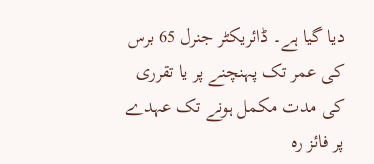دیا گیا ہے۔ ڈائریکٹر جنرل 65 برس کی عمر تک پہنچنے پر یا تقرری کی مدت مکمل ہونے تک عہدے پر فائز رہ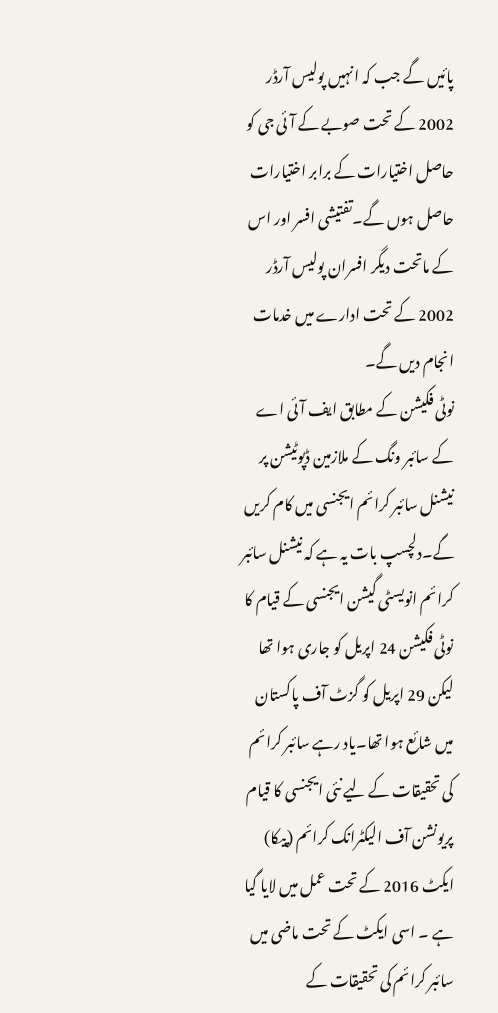پائیں گے جب کہ انہیں پولیس آرڈر 2002 کے تحت صوبے کے آئی جی کو حاصل اختیارات کے برابر اختیارات حاصل ہوں گے۔تفتیشی افسر اور اس کے ماتحت دیگر افسران پولیس آرڈر 2002 کے تحت ادارے میں خدمات انجام دیں گے۔
نوٹی فکیشن کے مطابق ایف آئی اے کے سائبر ونگ کے ملازمین ڈپوٹیشن پر نیشنل سائبر کرائم ایجنسی میں کام کریں گے۔دلچسپ بات یہ ہے کہ نیشنل سائبر کرائم انویسٹی گیشن ایجنسی کے قیام کا نوٹی فکیشن 24 اپریل کو جاری ہوا تھا لیکن 29 اپریل کو گزٹ آف پاکستان میں شائع ہوا تھا۔یاد رہے سائبر کرائم کی تحقیقات کے لیے نئی ایجنسی کا قیام پریونشن آف الیکٹرانک کرائم (پیکا) ایکٹ 2016 کے تحت عمل میں لایا گیا ہے ۔ اسی ایکٹ کے تحت ماضی میں سائبر کرائم کی تحقیقات کے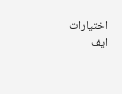اختیارات ایف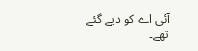آئی اے کو دیے گئے تھے۔